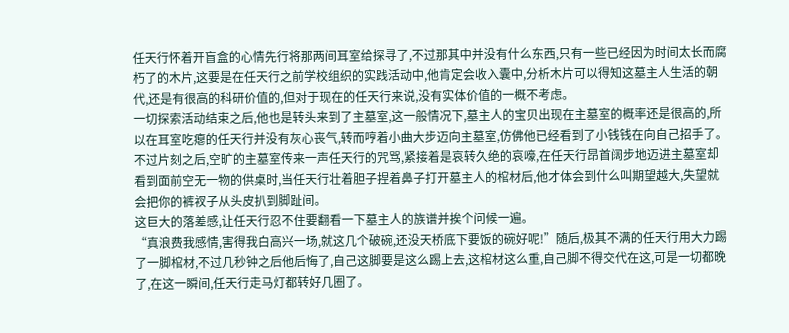任天行怀着开盲盒的心情先行将那两间耳室给探寻了,不过那其中并没有什么东西,只有一些已经因为时间太长而腐朽了的木片,这要是在任天行之前学校组织的实践活动中,他肯定会收入囊中,分析木片可以得知这墓主人生活的朝代,还是有很高的科研价值的,但对于现在的任天行来说,没有实体价值的一概不考虑。
一切探索活动结束之后,他也是转头来到了主墓室,这一般情况下,墓主人的宝贝出现在主墓室的概率还是很高的,所以在耳室吃瘪的任天行并没有灰心丧气,转而哼着小曲大步迈向主墓室,仿佛他已经看到了小钱钱在向自己招手了。
不过片刻之后,空旷的主墓室传来一声任天行的咒骂,紧接着是哀转久绝的哀嚎,在任天行昂首阔步地迈进主墓室却看到面前空无一物的供桌时,当任天行壮着胆子捏着鼻子打开墓主人的棺材后,他才体会到什么叫期望越大,失望就会把你的裤衩子从头皮扒到脚趾间。
这巨大的落差感,让任天行忍不住要翻看一下墓主人的族谱并挨个问候一遍。
“真浪费我感情,害得我白高兴一场,就这几个破碗,还没天桥底下要饭的碗好呢!”随后,极其不满的任天行用大力踢了一脚棺材,不过几秒钟之后他后悔了,自己这脚要是这么踢上去,这棺材这么重,自己脚不得交代在这,可是一切都晚了,在这一瞬间,任天行走马灯都转好几圈了。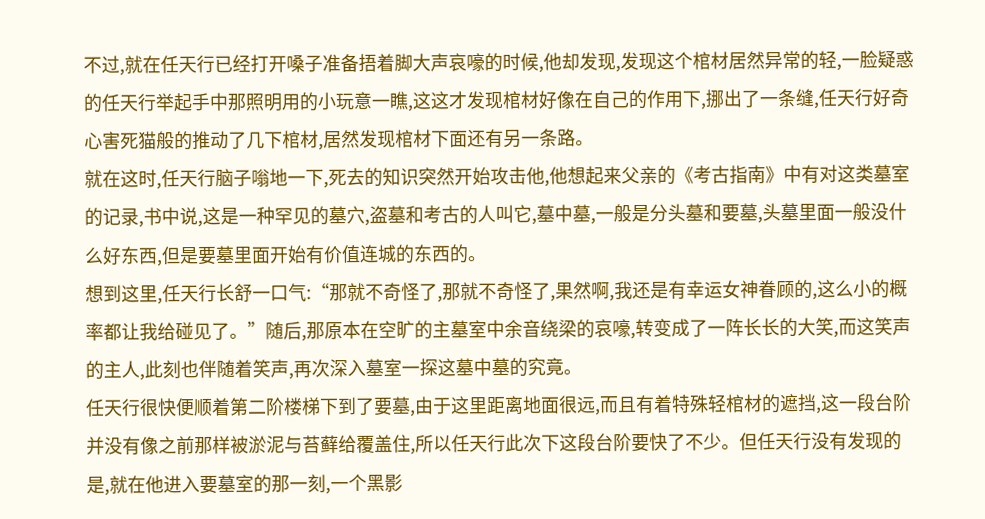不过,就在任天行已经打开嗓子准备捂着脚大声哀嚎的时候,他却发现,发现这个棺材居然异常的轻,一脸疑惑的任天行举起手中那照明用的小玩意一瞧,这这才发现棺材好像在自己的作用下,挪出了一条缝,任天行好奇心害死猫般的推动了几下棺材,居然发现棺材下面还有另一条路。
就在这时,任天行脑子嗡地一下,死去的知识突然开始攻击他,他想起来父亲的《考古指南》中有对这类墓室的记录,书中说,这是一种罕见的墓穴,盗墓和考古的人叫它,墓中墓,一般是分头墓和要墓,头墓里面一般没什么好东西,但是要墓里面开始有价值连城的东西的。
想到这里,任天行长舒一口气:“那就不奇怪了,那就不奇怪了,果然啊,我还是有幸运女神眷顾的,这么小的概率都让我给碰见了。”随后,那原本在空旷的主墓室中余音绕梁的哀嚎,转变成了一阵长长的大笑,而这笑声的主人,此刻也伴随着笑声,再次深入墓室一探这墓中墓的究竟。
任天行很快便顺着第二阶楼梯下到了要墓,由于这里距离地面很远,而且有着特殊轻棺材的遮挡,这一段台阶并没有像之前那样被淤泥与苔藓给覆盖住,所以任天行此次下这段台阶要快了不少。但任天行没有发现的是,就在他进入要墓室的那一刻,一个黑影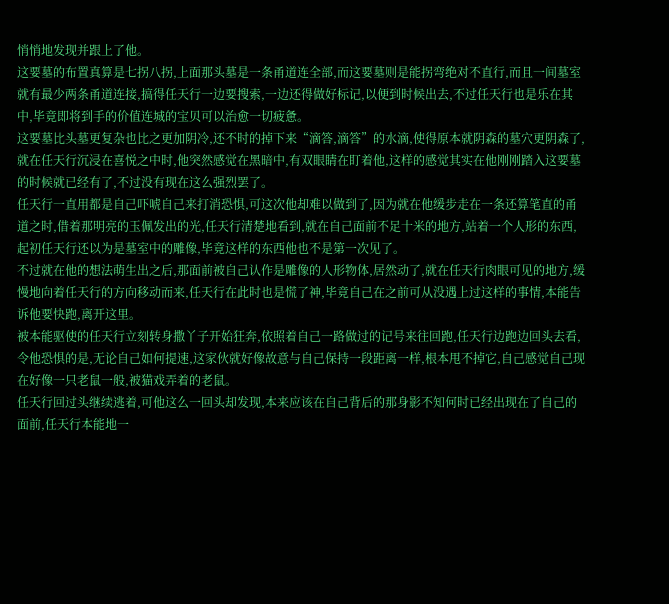悄悄地发现并跟上了他。
这要墓的布置真算是七拐八拐,上面那头墓是一条甬道连全部,而这要墓则是能拐弯绝对不直行,而且一间墓室就有最少两条甬道连接,搞得任天行一边要搜索,一边还得做好标记,以便到时候出去,不过任天行也是乐在其中,毕竟即将到手的价值连城的宝贝可以治愈一切疲惫。
这要墓比头墓更复杂也比之更加阴冷,还不时的掉下来“滴答,滴答”的水滴,使得原本就阴森的墓穴更阴森了,就在任天行沉浸在喜悦之中时,他突然感觉在黑暗中,有双眼睛在盯着他,这样的感觉其实在他刚刚踏入这要墓的时候就已经有了,不过没有现在这么强烈罢了。
任天行一直用都是自己吓唬自己来打消恐惧,可这次他却难以做到了,因为就在他缓步走在一条还算笔直的甬道之时,借着那明亮的玉佩发出的光,任天行清楚地看到,就在自己面前不足十米的地方,站着一个人形的东西,起初任天行还以为是墓室中的雕像,毕竟这样的东西他也不是第一次见了。
不过就在他的想法萌生出之后,那面前被自己认作是雕像的人形物体,居然动了,就在任天行肉眼可见的地方,缓慢地向着任天行的方向移动而来,任天行在此时也是慌了神,毕竟自己在之前可从没遇上过这样的事情,本能告诉他要快跑,离开这里。
被本能驱使的任天行立刻转身撒丫子开始狂奔,依照着自己一路做过的记号来往回跑,任天行边跑边回头去看,令他恐惧的是,无论自己如何提速,这家伙就好像故意与自己保持一段距离一样,根本甩不掉它,自己感觉自己现在好像一只老鼠一般,被猫戏弄着的老鼠。
任天行回过头继续逃着,可他这么一回头却发现,本来应该在自己背后的那身影不知何时已经出现在了自己的面前,任天行本能地一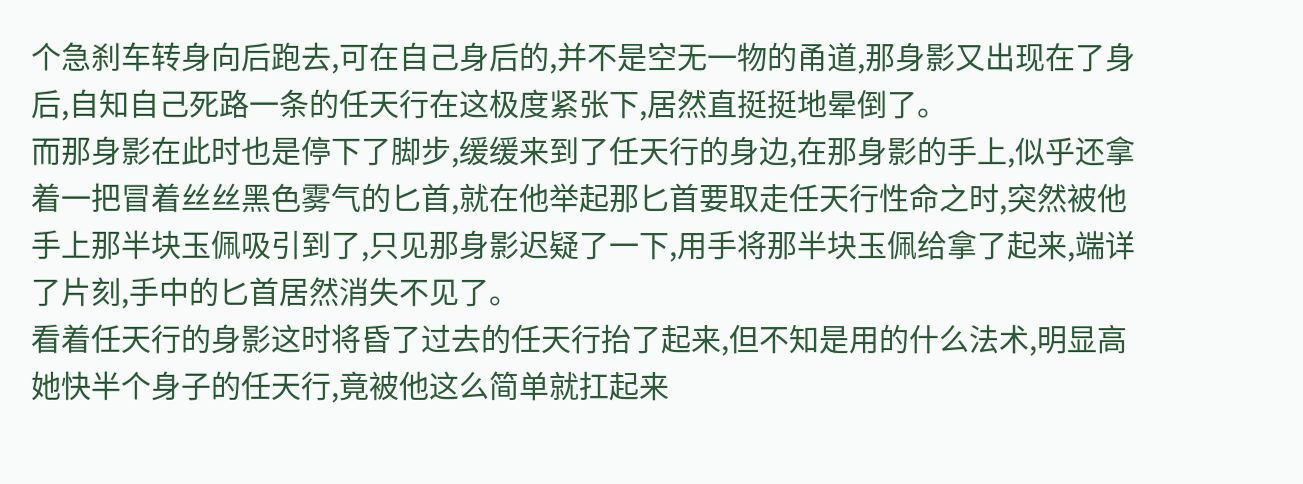个急刹车转身向后跑去,可在自己身后的,并不是空无一物的甬道,那身影又出现在了身后,自知自己死路一条的任天行在这极度紧张下,居然直挺挺地晕倒了。
而那身影在此时也是停下了脚步,缓缓来到了任天行的身边,在那身影的手上,似乎还拿着一把冒着丝丝黑色雾气的匕首,就在他举起那匕首要取走任天行性命之时,突然被他手上那半块玉佩吸引到了,只见那身影迟疑了一下,用手将那半块玉佩给拿了起来,端详了片刻,手中的匕首居然消失不见了。
看着任天行的身影这时将昏了过去的任天行抬了起来,但不知是用的什么法术,明显高她快半个身子的任天行,竟被他这么简单就扛起来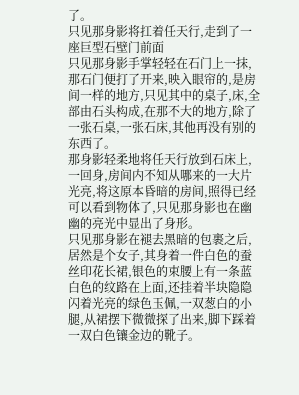了。
只见那身影将扛着任天行,走到了一座巨型石壁门前面
只见那身影手掌轻轻在石门上一抹,那石门便打了开来,映入眼帘的,是房间一样的地方,只见其中的桌子,床,全部由石头构成,在那不大的地方,除了一张石桌,一张石床,其他再没有别的东西了。
那身影轻柔地将任天行放到石床上,一回身,房间内不知从哪来的一大片光亮,将这原本昏暗的房间,照得已经可以看到物体了,只见那身影也在幽幽的亮光中显出了身形。
只见那身影在褪去黑暗的包裹之后,居然是个女子,其身着一件白色的蚕丝印花长裙,银色的束腰上有一条蓝白色的纹路在上面,还挂着半块隐隐闪着光亮的绿色玉佩,一双葱白的小腿,从裙摆下微微探了出来,脚下踩着一双白色镶金边的靴子。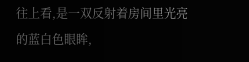往上看,是一双反射着房间里光亮的蓝白色眼眸,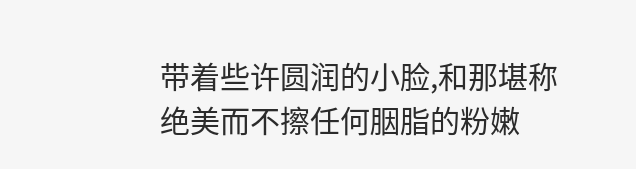带着些许圆润的小脸,和那堪称绝美而不擦任何胭脂的粉嫩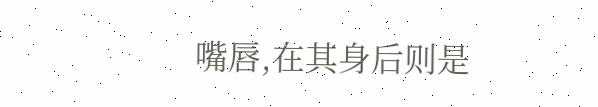嘴唇,在其身后则是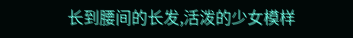长到腰间的长发,活泼的少女模样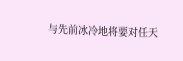与先前冰冷地将要对任天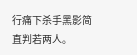行痛下杀手黑影简直判若两人。